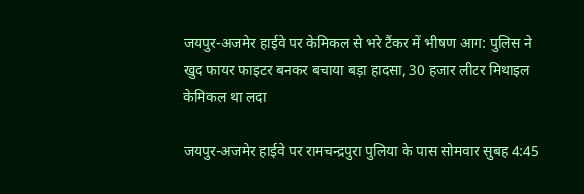जयपुर-अजमेर हाईवे पर केमिकल से भरे टैंकर में भीषण आग: पुलिस ने खुद फायर फाइटर बनकर बचाया बड़ा हादसा, 30 हजार लीटर मिथाइल केमिकल था लदा

जयपुर-अजमेर हाईवे पर रामचन्द्रपुरा पुलिया के पास सोमवार सुबह 4:45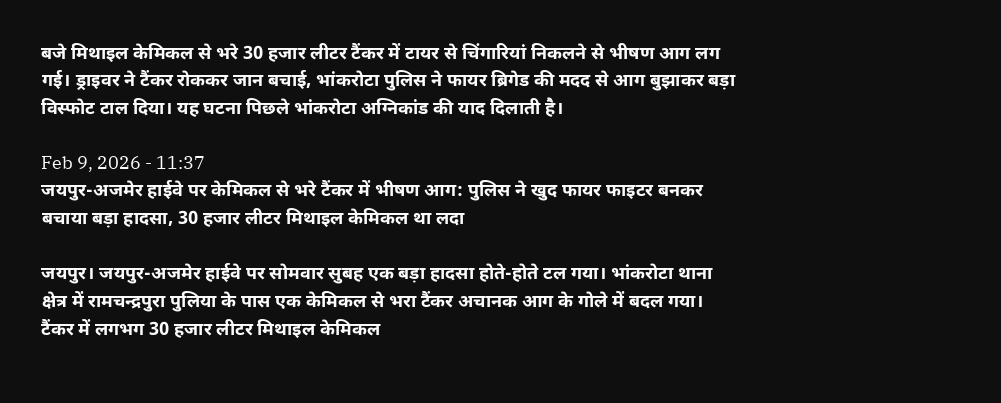बजे मिथाइल केमिकल से भरे 30 हजार लीटर टैंकर में टायर से चिंगारियां निकलने से भीषण आग लग गई। ड्राइवर ने टैंकर रोककर जान बचाई, भांकरोटा पुलिस ने फायर ब्रिगेड की मदद से आग बुझाकर बड़ा विस्फोट टाल दिया। यह घटना पिछले भांकरोटा अग्निकांड की याद दिलाती है।

Feb 9, 2026 - 11:37
जयपुर-अजमेर हाईवे पर केमिकल से भरे टैंकर में भीषण आग: पुलिस ने खुद फायर फाइटर बनकर बचाया बड़ा हादसा, 30 हजार लीटर मिथाइल केमिकल था लदा

जयपुर। जयपुर-अजमेर हाईवे पर सोमवार सुबह एक बड़ा हादसा होते-होते टल गया। भांकरोटा थाना क्षेत्र में रामचन्द्रपुरा पुलिया के पास एक केमिकल से भरा टैंकर अचानक आग के गोले में बदल गया। टैंकर में लगभग 30 हजार लीटर मिथाइल केमिकल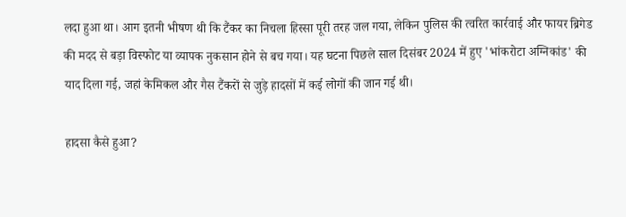लदा हुआ था। आग इतनी भीषण थी कि टैंकर का निचला हिस्सा पूरी तरह जल गया, लेकिन पुलिस की त्वरित कार्रवाई और फायर ब्रिगेड की मदद से बड़ा विस्फोट या व्यापक नुकसान होने से बच गया। यह घटना पिछले साल दिसंबर 2024 में हुए 'भांकरोटा अग्निकांड' की याद दिला गई, जहां केमिकल और गैस टैंकरों से जुड़े हादसों में कई लोगों की जान गई थी।

हादसा कैसे हुआ?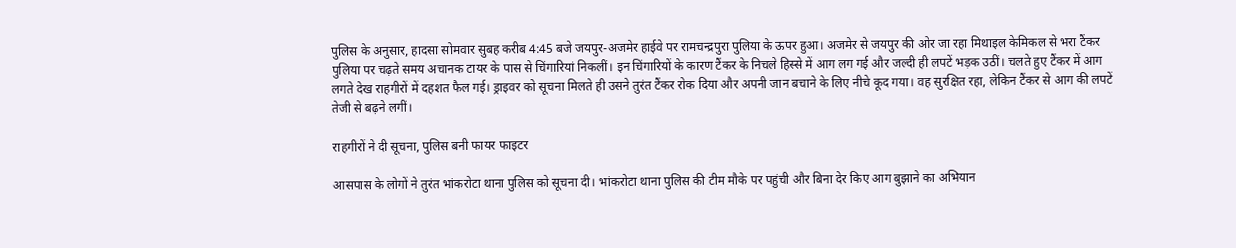पुलिस के अनुसार, हादसा सोमवार सुबह करीब 4:45 बजे जयपुर-अजमेर हाईवे पर रामचन्द्रपुरा पुलिया के ऊपर हुआ। अजमेर से जयपुर की ओर जा रहा मिथाइल केमिकल से भरा टैंकर पुलिया पर चढ़ते समय अचानक टायर के पास से चिंगारियां निकलीं। इन चिंगारियों के कारण टैंकर के निचले हिस्से में आग लग गई और जल्दी ही लपटें भड़क उठीं। चलते हुए टैंकर में आग लगते देख राहगीरों में दहशत फैल गई। ड्राइवर को सूचना मिलते ही उसने तुरंत टैंकर रोक दिया और अपनी जान बचाने के लिए नीचे कूद गया। वह सुरक्षित रहा, लेकिन टैंकर से आग की लपटें तेजी से बढ़ने लगीं।

राहगीरों ने दी सूचना, पुलिस बनी फायर फाइटर

आसपास के लोगों ने तुरंत भांकरोटा थाना पुलिस को सूचना दी। भांकरोटा थाना पुलिस की टीम मौके पर पहुंची और बिना देर किए आग बुझाने का अभियान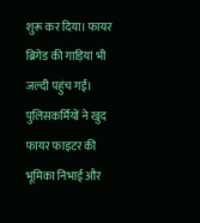शुरू कर दिया। फायर ब्रिगेड की गाड़ियां भी जल्दी पहुंच गईं। पुलिसकर्मियों ने खुद फायर फाइटर की भूमिका निभाई और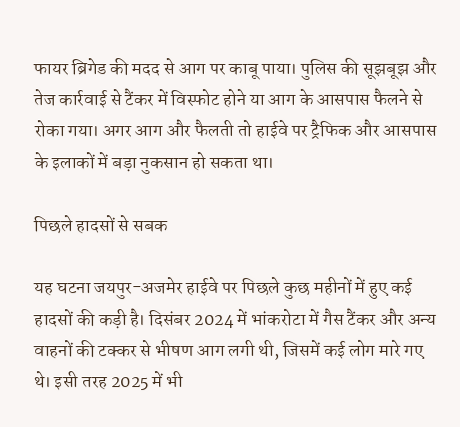फायर ब्रिगेड की मदद से आग पर काबू पाया। पुलिस की सूझबूझ और तेज कार्रवाई से टैंकर में विस्फोट होने या आग के आसपास फैलने से रोका गया। अगर आग और फैलती तो हाईवे पर ट्रैफिक और आसपास के इलाकों में बड़ा नुकसान हो सकता था।

पिछले हादसों से सबक

यह घटना जयपुर-अजमेर हाईवे पर पिछले कुछ महीनों में हुए कई हादसों की कड़ी है। दिसंबर 2024 में भांकरोटा में गैस टैंकर और अन्य वाहनों की टक्कर से भीषण आग लगी थी, जिसमें कई लोग मारे गए थे। इसी तरह 2025 में भी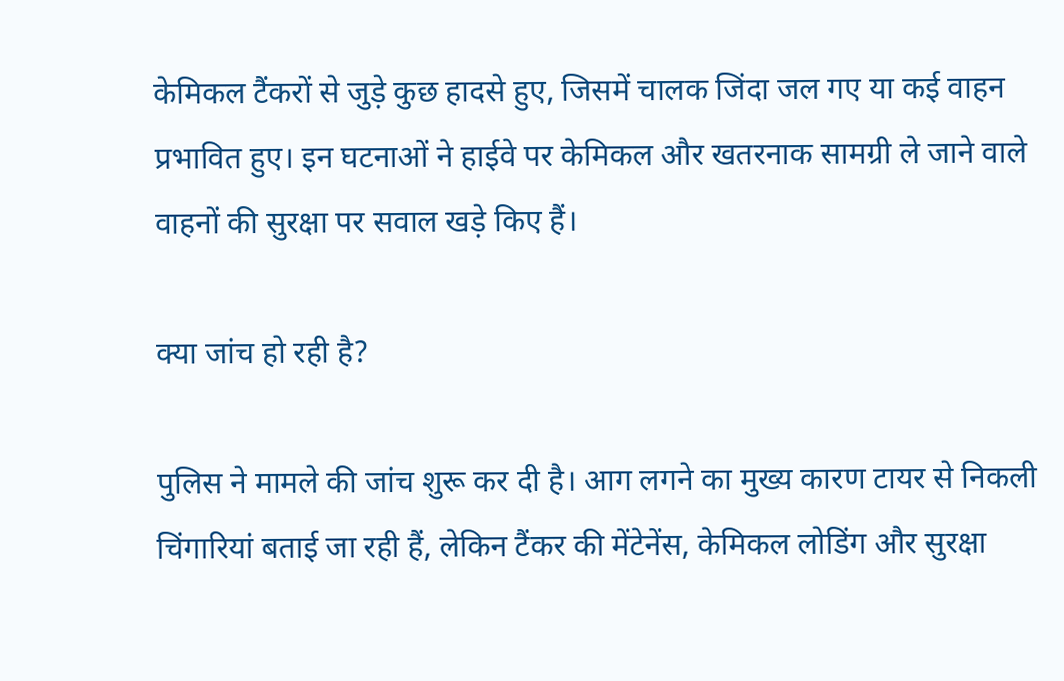केमिकल टैंकरों से जुड़े कुछ हादसे हुए, जिसमें चालक जिंदा जल गए या कई वाहन प्रभावित हुए। इन घटनाओं ने हाईवे पर केमिकल और खतरनाक सामग्री ले जाने वाले वाहनों की सुरक्षा पर सवाल खड़े किए हैं।

क्या जांच हो रही है?

पुलिस ने मामले की जांच शुरू कर दी है। आग लगने का मुख्य कारण टायर से निकली चिंगारियां बताई जा रही हैं, लेकिन टैंकर की मेंटेनेंस, केमिकल लोडिंग और सुरक्षा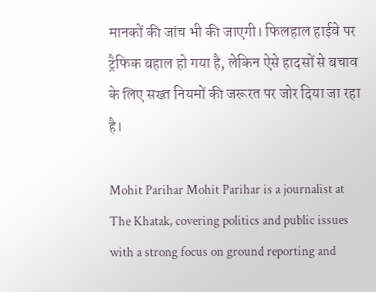मानकों की जांच भी की जाएगी। फिलहाल हाईवे पर ट्रैफिक बहाल हो गया है, लेकिन ऐसे हादसों से बचाव के लिए सख्त नियमों की जरूरत पर जोर दिया जा रहा है।

Mohit Parihar Mohit Parihar is a journalist at The Khatak, covering politics and public issues with a strong focus on ground reporting and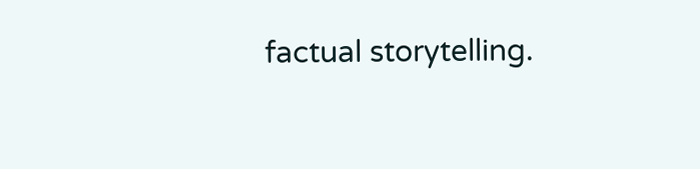factual storytelling.